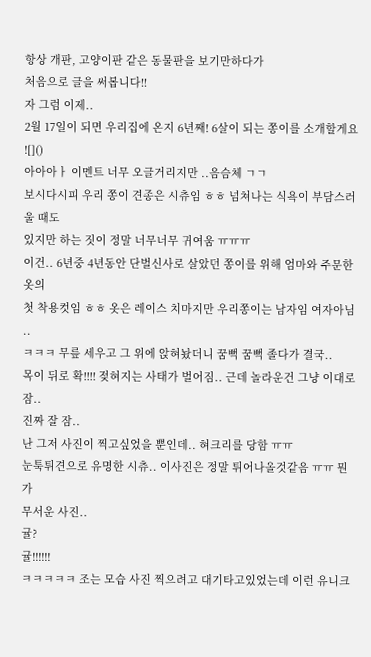항상 개판, 고양이판 같은 동물판을 보기만하다가
처음으로 글을 써봅니다!!
자 그럼 이제..
2월 17일이 되면 우리집에 온지 6년째! 6살이 되는 쫑이를 소개할게요 ![]()
아아아ㅏ 이멘트 너무 오글거리지만 ..음슴체 ㄱㄱ
보시다시피 우리 쫑이 견종은 시츄임 ㅎㅎ 넘쳐나는 식욕이 부담스러울 때도
있지만 하는 짓이 정말 너무너무 귀여움 ㅠㅠㅠ
이건.. 6년중 4년동안 단벌신사로 살았던 쫑이를 위해 엄마와 주문한 옷의
첫 착용컷임 ㅎㅎ 옷은 레이스 치마지만 우리쫑이는 남자임 여자아님 ..
ㅋㅋㅋ 무릎 세우고 그 위에 앉혀놨더니 꿈뻑 꿈뻑 졸다가 결국..
목이 뒤로 확!!!! 젖혀지는 사태가 벌어짐.. 근데 놀라운건 그냥 이대로잠..
진짜 잘 잠..
난 그저 사진이 찍고싶었을 뿐인데.. 혀크리를 당함 ㅠㅠ
눈툭튀견으로 유명한 시츄.. 이사진은 정말 튀어나올것같음 ㅠㅠ 뭔가
무서운 사진..
귤?
귤!!!!!!
ㅋㅋㅋㅋㅋ 조는 모습 사진 찍으려고 대기타고있었는데 이런 유니크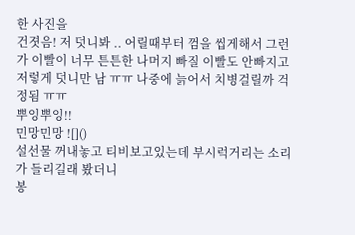한 사진을
건졋음! 저 덧니봐 .. 어릴때부터 껌을 씹게해서 그런가 이빨이 너무 튼튼한 나머지 빠질 이빨도 안빠지고 저렇게 덧니만 남 ㅠㅠ 나중에 늙어서 치병걸릴까 걱정됨 ㅠㅠ
뿌잉뿌잉!!
민망민망 ![]()
설선물 꺼내놓고 티비보고있는데 부시럭거리는 소리가 들리길래 봤더니
봉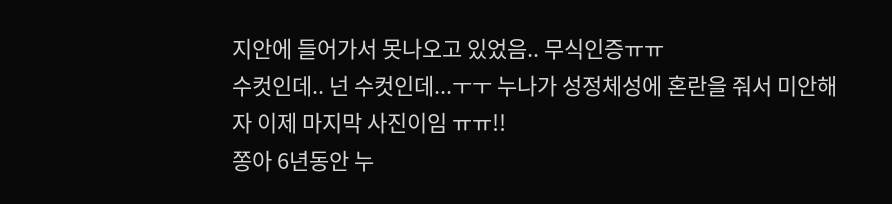지안에 들어가서 못나오고 있었음.. 무식인증ㅠㅠ
수컷인데.. 넌 수컷인데...ㅜㅜ 누나가 성정체성에 혼란을 줘서 미안해
자 이제 마지막 사진이임 ㅠㅠ!!
쫑아 6년동안 누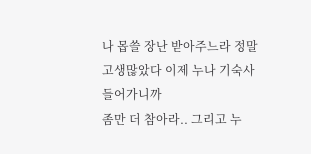나 몹쓸 장난 받아주느라 정말 고생많았다 이제 누나 기숙사 들어가니까
좀만 더 참아라.. 그리고 누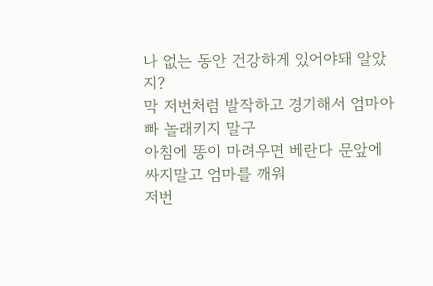나 없는 동안 건강하게 있어야돼 알았지?
막 저번처럼 발작하고 경기해서 엄마아빠 놀래키지 말구
아침에 똥이 마려우면 베란다 문앞에 싸지말고 엄마를 깨워
저번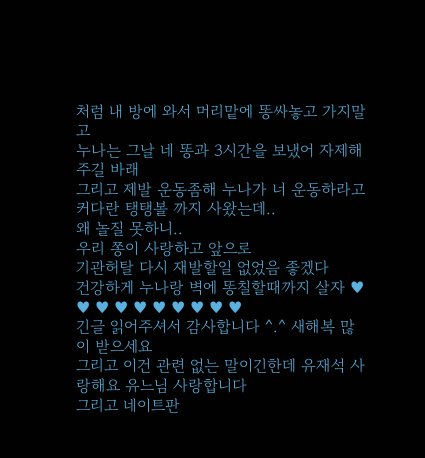처럼 내 방에 와서 머리맡에 똥싸놓고 가지말고
누나는 그날 네 똥과 3시간을 보냈어 자제해주길 바래
그리고 제발 운동좀해 누나가 너 운동하라고 커다란 탱탱볼 까지 사왔는데..
왜 놀질 못하니..
우리 쫑이 사랑하고 앞으로
기관허탈 다시 재발할일 없었음 좋겠다
건강하게 누나랑 벽에 똥칠할때까지 살자 ♥ ♥ ♥ ♥ ♥ ♥ ♥ ♥ ♥ ♥
긴글 읽어주셔서 감사합니다 ^.^ 새해복 많이 받으세요
그리고 이건 관련 없는 말이긴한데 유재석 사랑해요 유느님 사랑합니다
그리고 네이트판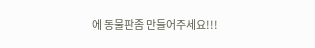에 동물판좀 만들어주세요!!!